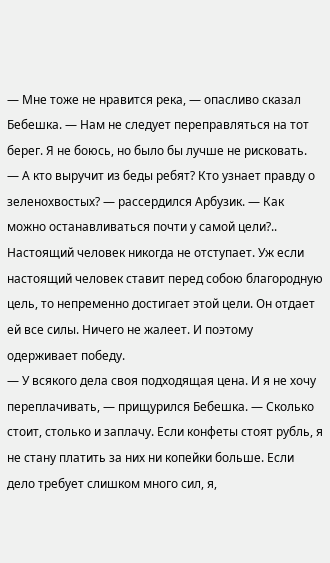— Мне тоже не нравится река, — опасливо сказал Бебешка. — Нам не следует переправляться на тот берег. Я не боюсь, но было бы лучше не рисковать.
— А кто выручит из беды ребят? Кто узнает правду о зеленохвостых? — рассердился Арбузик. — Как можно останавливаться почти у самой цели?.. Настоящий человек никогда не отступает. Уж если настоящий человек ставит перед собою благородную цель, то непременно достигает этой цели. Он отдает ей все силы. Ничего не жалеет. И поэтому одерживает победу.
— У всякого дела своя подходящая цена. И я не хочу переплачивать, — прищурился Бебешка. — Сколько стоит, столько и заплачу. Если конфеты стоят рубль, я не стану платить за них ни копейки больше. Если дело требует слишком много сил, я,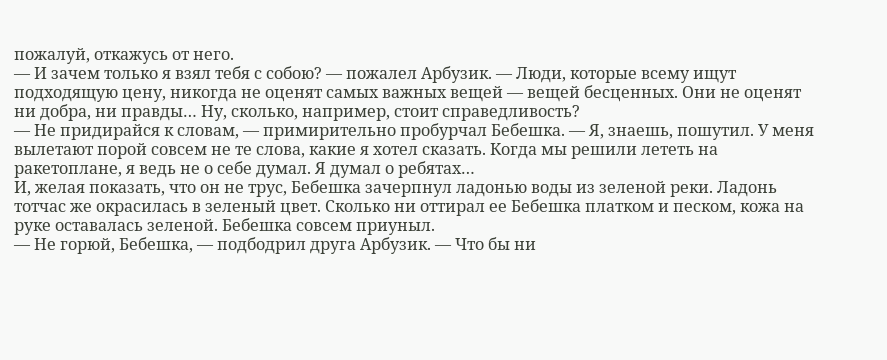пожалуй, откажусь от него.
— И зачем только я взял тебя с собою? — пожалел Арбузик. — Люди, которые всему ищут подходящую цену, никогда не оценят самых важных вещей — вещей бесценных. Они не оценят ни добра, ни правды… Ну, сколько, например, стоит справедливость?
— Не придирайся к словам, — примирительно пробурчал Бебешка. — Я, знаешь, пошутил. У меня вылетают порой совсем не те слова, какие я хотел сказать. Когда мы решили лететь на ракетоплане, я ведь не о себе думал. Я думал о ребятах…
И, желая показать, что он не трус, Бебешка зачерпнул ладонью воды из зеленой реки. Ладонь тотчас же окрасилась в зеленый цвет. Сколько ни оттирал ее Бебешка платком и песком, кожа на руке оставалась зеленой. Бебешка совсем приуныл.
— Не горюй, Бебешка, — подбодрил друга Арбузик. — Что бы ни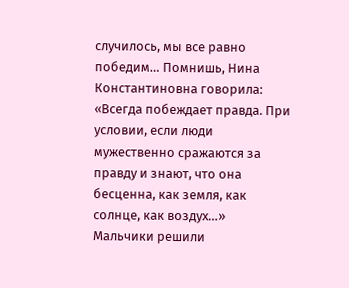случилось, мы все равно победим… Помнишь, Нина Константиновна говорила: «Всегда побеждает правда. При условии, если люди мужественно сражаются за правду и знают, что она бесценна, как земля, как солнце, как воздух…»
Мальчики решили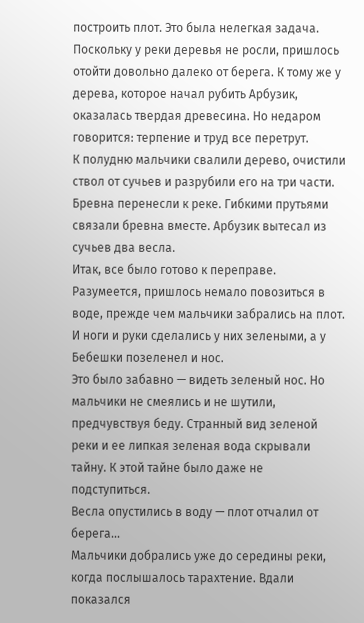построить плот. Это была нелегкая задача. Поскольку у реки деревья не росли, пришлось отойти довольно далеко от берега. К тому же у дерева, которое начал рубить Арбузик, оказалась твердая древесина. Но недаром говорится: терпение и труд все перетрут.
К полудню мальчики свалили дерево, очистили ствол от сучьев и разрубили его на три части. Бревна перенесли к реке. Гибкими прутьями связали бревна вместе. Арбузик вытесал из сучьев два весла.
Итак, все было готово к переправе. Разумеется, пришлось немало повозиться в воде, прежде чем мальчики забрались на плот. И ноги и руки сделались у них зелеными, а у Бебешки позеленел и нос.
Это было забавно — видеть зеленый нос. Но мальчики не смеялись и не шутили, предчувствуя беду. Странный вид зеленой реки и ее липкая зеленая вода скрывали тайну. К этой тайне было даже не подступиться.
Весла опустились в воду — плот отчалил от берега…
Мальчики добрались уже до середины реки, когда послышалось тарахтение. Вдали показался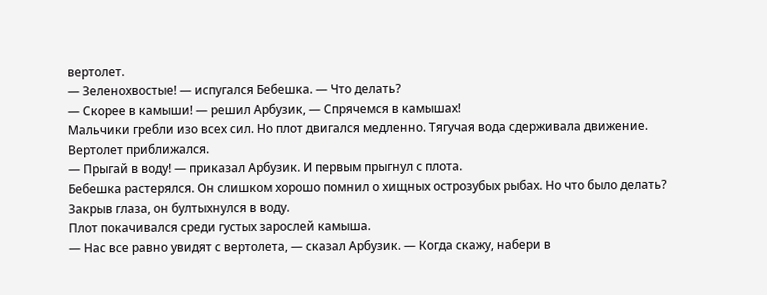вертолет.
— Зеленохвостые! — испугался Бебешка. — Что делать?
— Скорее в камыши! — решил Арбузик, — Спрячемся в камышах!
Мальчики гребли изо всех сил. Но плот двигался медленно. Тягучая вода сдерживала движение.
Вертолет приближался.
— Прыгай в воду! — приказал Арбузик. И первым прыгнул с плота.
Бебешка растерялся. Он слишком хорошо помнил о хищных острозубых рыбах. Но что было делать?
Закрыв глаза, он бултыхнулся в воду.
Плот покачивался среди густых зарослей камыша.
— Нас все равно увидят с вертолета, — сказал Арбузик. — Когда скажу, набери в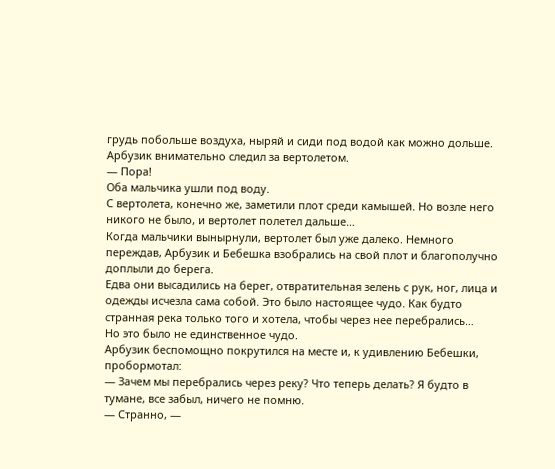грудь побольше воздуха, ныряй и сиди под водой как можно дольше.
Арбузик внимательно следил за вертолетом.
— Пора!
Оба мальчика ушли под воду.
С вертолета, конечно же, заметили плот среди камышей. Но возле него никого не было, и вертолет полетел дальше…
Когда мальчики вынырнули, вертолет был уже далеко. Немного переждав, Арбузик и Бебешка взобрались на свой плот и благополучно доплыли до берега.
Едва они высадились на берег, отвратительная зелень с рук, ног, лица и одежды исчезла сама собой. Это было настоящее чудо. Как будто странная река только того и хотела, чтобы через нее перебрались…
Но это было не единственное чудо.
Арбузик беспомощно покрутился на месте и, к удивлению Бебешки, пробормотал:
— Зачем мы перебрались через реку? Что теперь делать? Я будто в тумане, все забыл, ничего не помню.
— Странно, —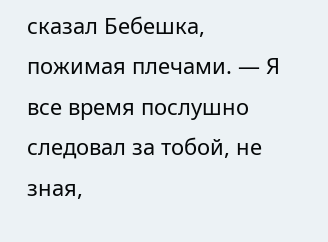сказал Бебешка, пожимая плечами. — Я все время послушно следовал за тобой, не зная,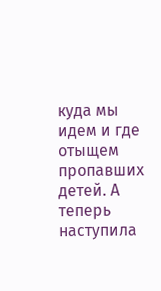куда мы идем и где отыщем пропавших детей. А теперь наступила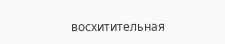восхитительная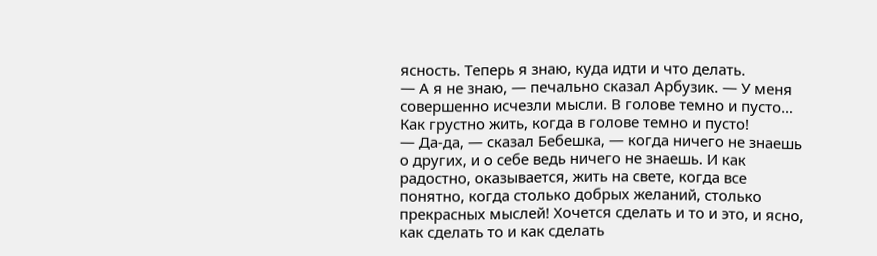ясность. Теперь я знаю, куда идти и что делать.
— А я не знаю, — печально сказал Арбузик. — У меня совершенно исчезли мысли. В голове темно и пусто… Как грустно жить, когда в голове темно и пусто!
— Да-да, — сказал Бебешка, — когда ничего не знаешь о других, и о себе ведь ничего не знаешь. И как радостно, оказывается, жить на свете, когда все понятно, когда столько добрых желаний, столько прекрасных мыслей! Хочется сделать и то и это, и ясно, как сделать то и как сделать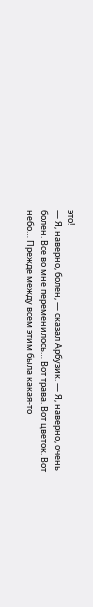это!
— Я, наверно, болен, — сказал Арбузик. — Я, наверно, очень болен. Все во мне переменилось… Вот трава. Вот цветок. Вот небо… Прежде между всем этим была какая-то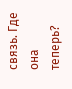связь. Где она теперь?